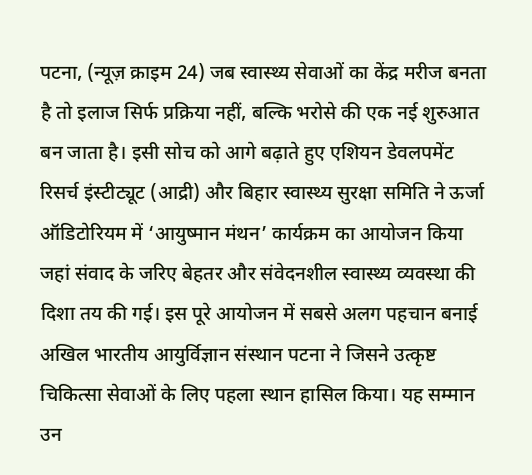पटना, (न्यूज़ क्राइम 24) जब स्वास्थ्य सेवाओं का केंद्र मरीज बनता है तो इलाज सिर्फ प्रक्रिया नहीं, बल्कि भरोसे की एक नई शुरुआत बन जाता है। इसी सोच को आगे बढ़ाते हुए एशियन डेवलपमेंट रिसर्च इंस्टीट्यूट (आद्री) और बिहार स्वास्थ्य सुरक्षा समिति ने ऊर्जा ऑडिटोरियम में ‘आयुष्मान मंथन’ कार्यक्रम का आयोजन किया जहां संवाद के जरिए बेहतर और संवेदनशील स्वास्थ्य व्यवस्था की दिशा तय की गई। इस पूरे आयोजन में सबसे अलग पहचान बनाई अखिल भारतीय आयुर्विज्ञान संस्थान पटना ने जिसने उत्कृष्ट चिकित्सा सेवाओं के लिए पहला स्थान हासिल किया। यह सम्मान उन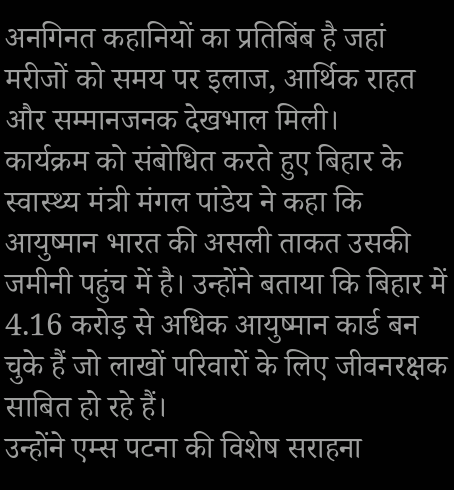अनगिनत कहानियों का प्रतिबिंब है जहां मरीजों को समय पर इलाज, आर्थिक राहत और सम्मानजनक देखभाल मिली।
कार्यक्रम को संबोधित करते हुए बिहार के स्वास्थ्य मंत्री मंगल पांडेय ने कहा कि आयुष्मान भारत की असली ताकत उसकी जमीनी पहुंच में है। उन्होंने बताया कि बिहार में 4.16 करोड़ से अधिक आयुष्मान कार्ड बन चुके हैं जो लाखों परिवारों के लिए जीवनरक्षक साबित हो रहे हैं।
उन्होंने एम्स पटना की विशेष सराहना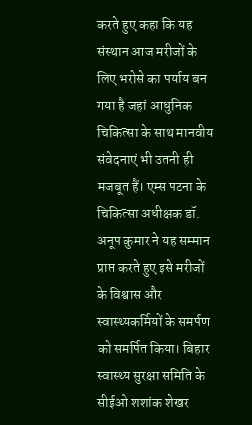करते हुए कहा कि यह संस्थान आज मरीजों के लिए भरोसे का पर्याय बन गया है जहां आधुनिक चिकित्सा के साथ मानवीय संवेदनाएं भी उतनी ही मजबूत हैं। एम्स पटना के चिकित्सा अधीक्षक डॉ. अनूप कुमार ने यह सम्मान प्राप्त करते हुए इसे मरीजों के विश्वास और स्वास्थ्यकर्मियों के समर्पण को समर्पित किया। बिहार स्वास्थ्य सुरक्षा समिति के सीईओ शशांक शेखर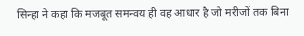सिन्हा ने कहा कि मजबूत समन्वय ही वह आधार है जो मरीजों तक बिना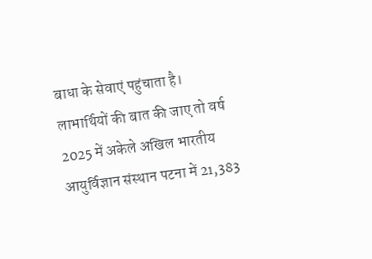बाधा के सेवाएं पहुंचाता है।
लाभार्थियों की बात की जाए तो वर्ष 2025 में अकेले अखिल भारतीय आयुर्विज्ञान संस्थान पटना में 21,383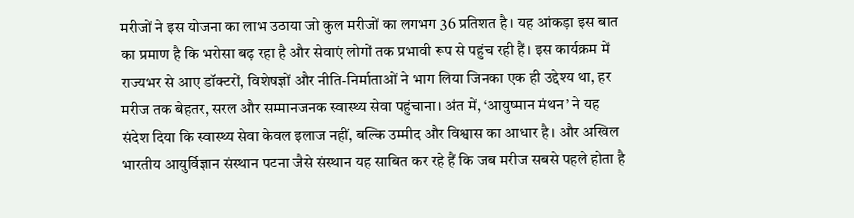मरीजों ने इस योजना का लाभ उठाया जो कुल मरीजों का लगभग 36 प्रतिशत है। यह आंकड़ा इस बात का प्रमाण है कि भरोसा बढ़ रहा है और सेवाएं लोगों तक प्रभावी रूप से पहुंच रही हैं। इस कार्यक्रम में राज्यभर से आए डॉक्टरों, विशेषज्ञों और नीति-निर्माताओं ने भाग लिया जिनका एक ही उद्देश्य था, हर मरीज तक बेहतर, सरल और सम्मानजनक स्वास्थ्य सेवा पहुंचाना। अंत में, ‘आयुष्मान मंथन’ ने यह संदेश दिया कि स्वास्थ्य सेवा केवल इलाज नहीं, बल्कि उम्मीद और विश्वास का आधार है। और अखिल भारतीय आयुर्विज्ञान संस्थान पटना जैसे संस्थान यह साबित कर रहे हैं कि जब मरीज सबसे पहले होता है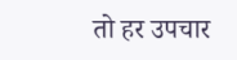तो हर उपचार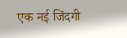एक नई जिंदगी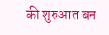की शुरुआत बन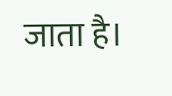जाता है।